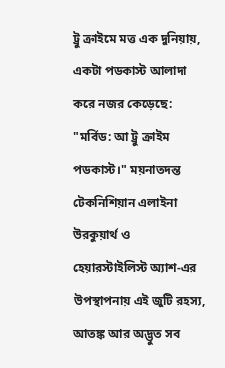ট্রু ক্রাইমে মত্ত এক দুনিয়ায়, একটা পডকাস্ট আলাদা করে নজর কেড়েছে: "মর্বিড: আ ট্রু ক্রাইম পডকাস্ট।" ময়নাতদন্ত টেকনিশিয়ান এলাইনা উরকুয়ার্থ ও হেয়ারস্টাইলিস্ট অ্যাশ-এর উপস্থাপনায় এই জুটি রহস্য, আতঙ্ক আর অদ্ভুত সব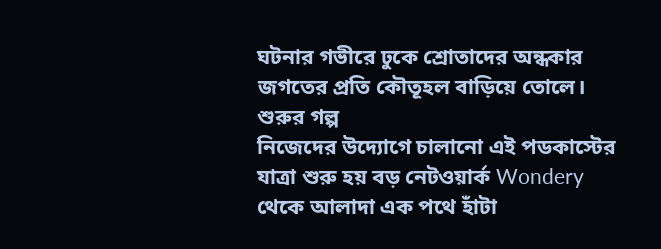ঘটনার গভীরে ঢুকে শ্রোতাদের অন্ধকার জগতের প্রতি কৌতূহল বাড়িয়ে তোলে।
শুরুর গল্প
নিজেদের উদ্যোগে চালানো এই পডকাস্টের যাত্রা শুরু হয় বড় নেটওয়ার্ক Wondery থেকে আলাদা এক পথে হাঁটা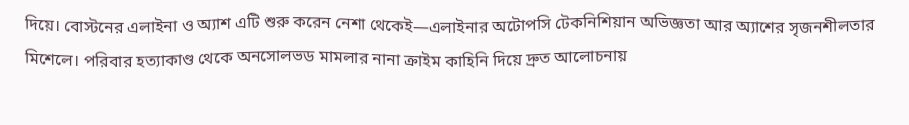দিয়ে। বোস্টনের এলাইনা ও অ্যাশ এটি শুরু করেন নেশা থেকেই—এলাইনার অটোপসি টেকনিশিয়ান অভিজ্ঞতা আর অ্যাশের সৃজনশীলতার মিশেলে। পরিবার হত্যাকাণ্ড থেকে অনসোলভড মামলার নানা ক্রাইম কাহিনি দিয়ে দ্রুত আলোচনায়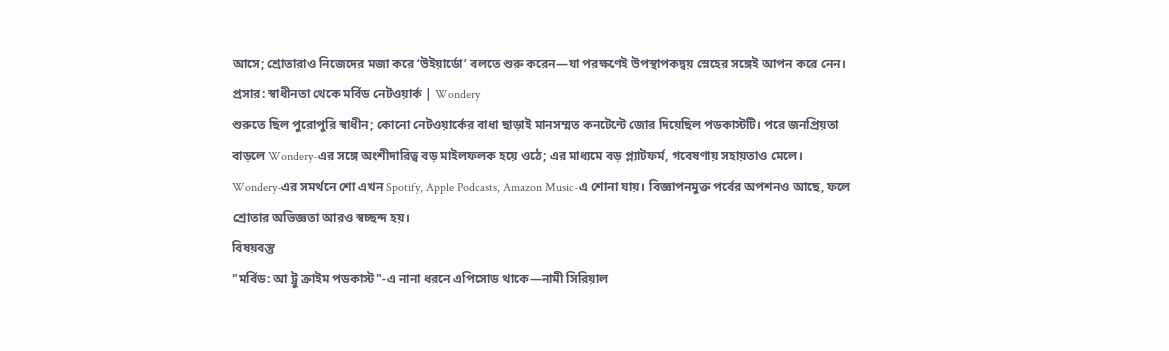আসে; শ্রোতারাও নিজেদের মজা করে ‘উইয়ার্ডো’ বলতে শুরু করেন—যা পরক্ষণেই উপস্থাপকদ্বয় স্নেহের সঙ্গেই আপন করে নেন।
প্রসার: স্বাধীনতা থেকে মর্বিড নেটওয়ার্ক | Wondery
শুরুতে ছিল পুরোপুরি স্বাধীন; কোনো নেটওয়ার্কের বাধা ছাড়াই মানসম্মত কনটেন্টে জোর দিয়েছিল পডকাস্টটি। পরে জনপ্রিয়তা বাড়লে Wondery-এর সঙ্গে অংশীদারিত্ব বড় মাইলফলক হয়ে ওঠে; এর মাধ্যমে বড় প্ল্যাটফর্ম, গবেষণায় সহায়তাও মেলে। Wondery-এর সমর্থনে শো এখন Spotify, Apple Podcasts, Amazon Music-এ শোনা যায়। বিজ্ঞাপনমুক্ত পর্বের অপশনও আছে, ফলে শ্রোতার অভিজ্ঞতা আরও স্বচ্ছন্দ হয়।
বিষয়বস্তু
"মর্বিড: আ ট্রু ক্রাইম পডকাস্ট"-এ নানা ধরনে এপিসোড থাকে—নামী সিরিয়াল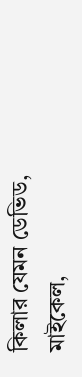কিলার যেমন ডেভিড, মাইকেল,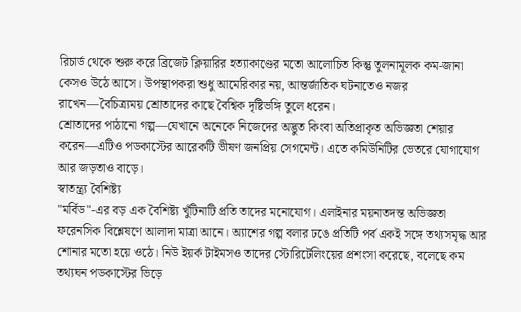রিচার্ড থেকে শুরু করে ব্রিজেট ক্লিয়ারির হত্যাকাণ্ডের মতো আলোচিত কিন্তু তুলনামূলক কম-জানা কেসও উঠে আসে। উপস্থাপকরা শুধু আমেরিকার নয়, আন্তর্জাতিক ঘটনাতেও নজর রাখেন—বৈচিত্র্যময় শ্রোতাদের কাছে বৈশ্বিক দৃষ্টিভঙ্গি তুলে ধরেন।
শ্রোতাদের পাঠানো গল্প—যেখানে অনেকে নিজেদের অদ্ভুত কিংবা অতিপ্রাকৃত অভিজ্ঞতা শেয়ার করেন—এটিও পডকাস্টের আরেকটি ভীষণ জনপ্রিয় সেগমেন্ট। এতে কমিউনিটির ভেতরে যোগাযোগ আর জড়তাও বাড়ে।
স্বাতন্ত্র্য বৈশিষ্ট্য
"মর্বিড"-এর বড় এক বৈশিষ্ট্য খুঁটিনাটি প্রতি তাদের মনোযোগ। এলাইনার ময়নাতদন্ত অভিজ্ঞতা ফরেনসিক বিশ্লেষণে আলাদা মাত্রা আনে। অ্যাশের গল্প বলার ঢঙে প্রতিটি পর্ব একই সঙ্গে তথ্যসমৃদ্ধ আর শোনার মতো হয়ে ওঠে। নিউ ইয়র্ক টাইমসও তাদের স্টোরিটেলিংয়ের প্রশংসা করেছে, বলেছে কম তথ্যঘন পডকাস্টের ভিড়ে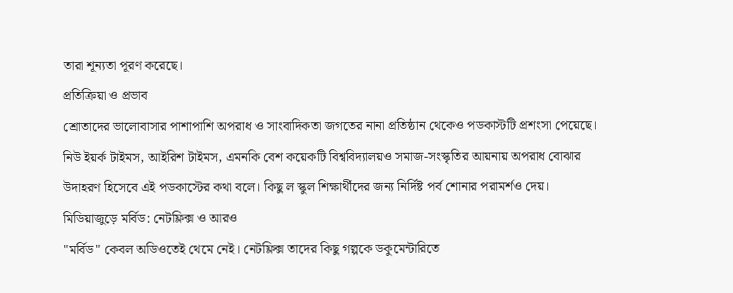তারা শূন্যতা পূরণ করেছে।
প্রতিক্রিয়া ও প্রভাব
শ্রোতাদের ভালোবাসার পাশাপাশি অপরাধ ও সাংবাদিকতা জগতের নানা প্রতিষ্ঠান থেকেও পডকাস্টটি প্রশংসা পেয়েছে। নিউ ইয়র্ক টাইমস, আইরিশ টাইমস, এমনকি বেশ কয়েকটি বিশ্ববিদ্যালয়ও সমাজ-সংস্কৃতির আয়নায় অপরাধ বোঝার উদাহরণ হিসেবে এই পডকাস্টের কথা বলে। কিছু ল স্কুল শিক্ষার্থীদের জন্য নির্দিষ্ট পর্ব শোনার পরামর্শও দেয়।
মিডিয়াজুড়ে মর্বিড: নেটফ্লিক্স ও আরও
"মর্বিড" কেবল অডিওতেই থেমে নেই। নেটফ্লিক্স তাদের কিছু গল্পকে ডকুমেন্টারিতে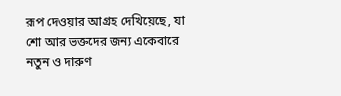রূপ দেওয়ার আগ্রহ দেখিয়েছে, যা শো আর ভক্তদের জন্য একেবারে নতুন ও দারুণ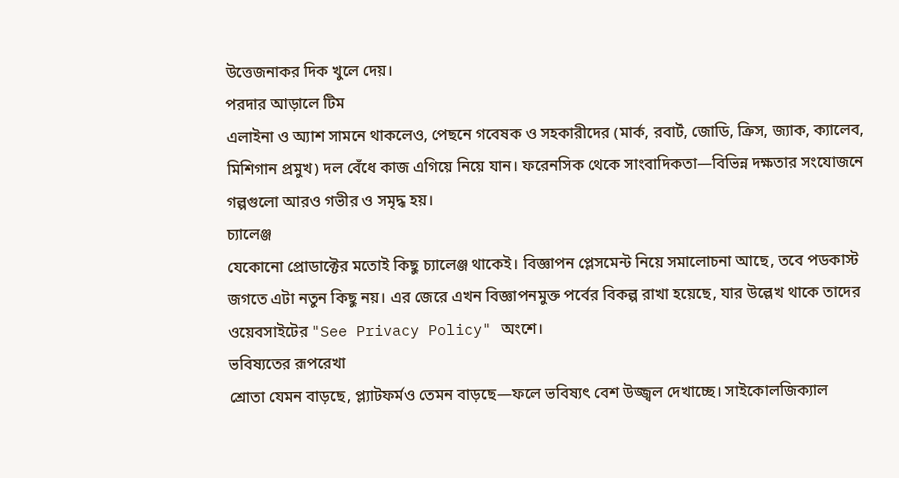উত্তেজনাকর দিক খুলে দেয়।
পরদার আড়ালে টিম
এলাইনা ও অ্যাশ সামনে থাকলেও, পেছনে গবেষক ও সহকারীদের (মার্ক, রবার্ট, জোডি, ক্রিস, জ্যাক, ক্যালেব, মিশিগান প্রমুখ) দল বেঁধে কাজ এগিয়ে নিয়ে যান। ফরেনসিক থেকে সাংবাদিকতা—বিভিন্ন দক্ষতার সংযোজনে গল্পগুলো আরও গভীর ও সমৃদ্ধ হয়।
চ্যালেঞ্জ
যেকোনো প্রোডাক্টের মতোই কিছু চ্যালেঞ্জ থাকেই। বিজ্ঞাপন প্লেসমেন্ট নিয়ে সমালোচনা আছে, তবে পডকাস্ট জগতে এটা নতুন কিছু নয়। এর জেরে এখন বিজ্ঞাপনমুক্ত পর্বের বিকল্প রাখা হয়েছে, যার উল্লেখ থাকে তাদের ওয়েবসাইটের "See Privacy Policy" অংশে।
ভবিষ্যতের রূপরেখা
শ্রোতা যেমন বাড়ছে, প্ল্যাটফর্মও তেমন বাড়ছে—ফলে ভবিষ্যৎ বেশ উজ্জ্বল দেখাচ্ছে। সাইকোলজিক্যাল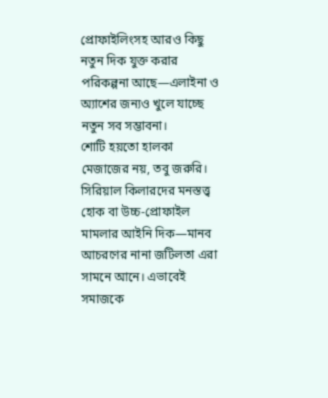প্রোফাইলিংসহ আরও কিছু নতুন দিক যুক্ত করার পরিকল্পনা আছে—এলাইনা ও অ্যাশের জন্যও খুলে যাচ্ছে নতুন সব সম্ভাবনা।
শোটি হয়তো হালকা মেজাজের নয়, তবু জরুরি। সিরিয়াল কিলারদের মনস্তত্ত্ব হোক বা উচ্চ-প্রোফাইল মামলার আইনি দিক—মানব আচরণের নানা জটিলতা এরা সামনে আনে। এভাবেই সমাজকে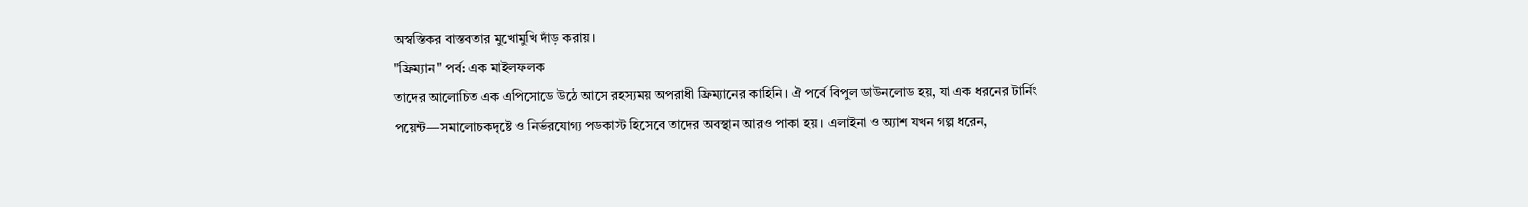অস্বস্তিকর বাস্তবতার মুখোমুখি দাঁড় করায়।
"ফ্রিম্যান" পর্ব: এক মাইলফলক
তাদের আলোচিত এক এপিসোডে উঠে আসে রহস্যময় অপরাধী ফ্রিম্যানের কাহিনি। ঐ পর্বে বিপুল ডাউনলোড হয়, যা এক ধরনের টার্নিং পয়েন্ট—সমালোচকদৃষ্টে ও নির্ভরযোগ্য পডকাস্ট হিসেবে তাদের অবস্থান আরও পাকা হয়। এলাইনা ও অ্যাশ যখন গল্প ধরেন,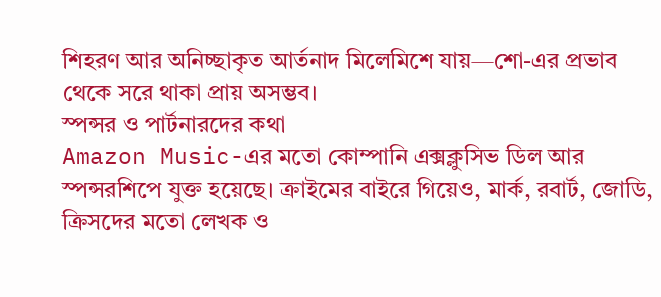শিহরণ আর অনিচ্ছাকৃত আর্তনাদ মিলেমিশে যায়—শো-এর প্রভাব থেকে সরে থাকা প্রায় অসম্ভব।
স্পন্সর ও পার্টনারদের কথা
Amazon Music-এর মতো কোম্পানি এক্সক্লুসিভ ডিল আর স্পন্সরশিপে যুক্ত হয়েছে। ক্রাইমের বাইরে গিয়েও, মার্ক, রবার্ট, জোডি, ক্রিসদের মতো লেখক ও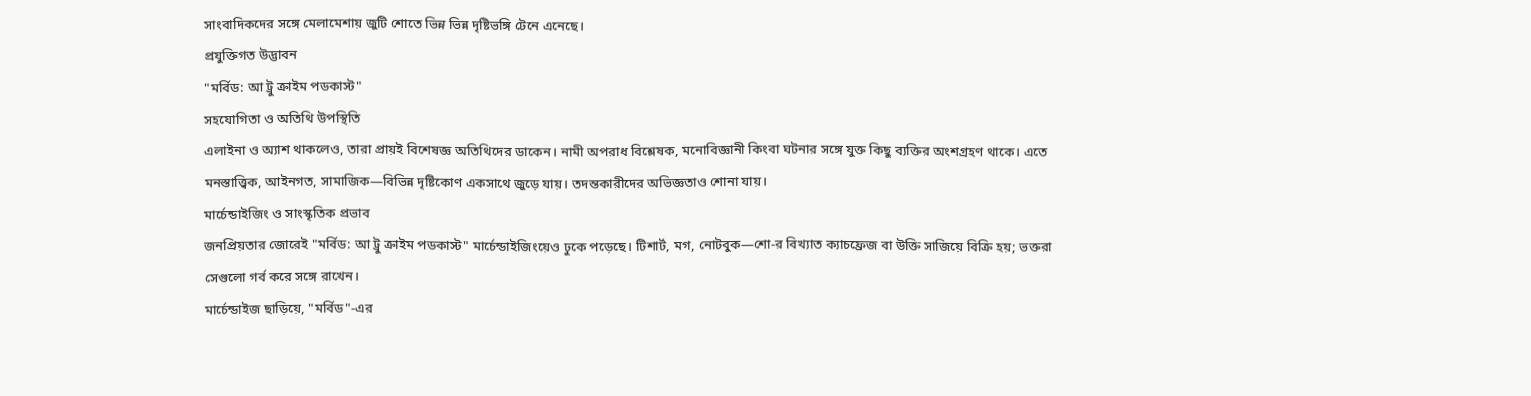সাংবাদিকদের সঙ্গে মেলামেশায় জুটি শোতে ভিন্ন ভিন্ন দৃষ্টিভঙ্গি টেনে এনেছে।
প্রযুক্তিগত উদ্ভাবন
"মর্বিড: আ ট্রু ক্রাইম পডকাস্ট"
সহযোগিতা ও অতিথি উপস্থিতি
এলাইনা ও অ্যাশ থাকলেও, তারা প্রায়ই বিশেষজ্ঞ অতিথিদের ডাকেন। নামী অপরাধ বিশ্লেষক, মনোবিজ্ঞানী কিংবা ঘটনার সঙ্গে যুক্ত কিছু ব্যক্তির অংশগ্রহণ থাকে। এতে মনস্তাত্ত্বিক, আইনগত, সামাজিক—বিভিন্ন দৃষ্টিকোণ একসাথে জুড়ে যায়। তদন্তকারীদের অভিজ্ঞতাও শোনা যায়।
মার্চেন্ডাইজিং ও সাংস্কৃতিক প্রভাব
জনপ্রিয়তার জোরেই "মর্বিড: আ ট্রু ক্রাইম পডকাস্ট" মার্চেন্ডাইজিংয়েও ঢুকে পড়েছে। টিশার্ট, মগ, নোটবুক—শো-র বিখ্যাত ক্যাচফ্রেজ বা উক্তি সাজিয়ে বিক্রি হয়; ভক্তরা সেগুলো গর্ব করে সঙ্গে রাখেন।
মার্চেন্ডাইজ ছাড়িয়ে, "মর্বিড"-এর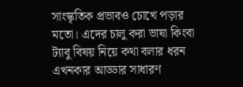সাংস্কৃতিক প্রভাবও চোখে পড়ার মতো। এদের চালু করা ভাষা কিংবা ট্যাবু বিষয় নিয়ে কথা বলার ধরন এখনকার আড্ডার সাধারণ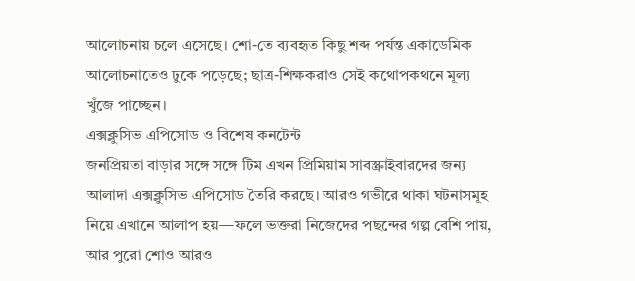আলোচনায় চলে এসেছে। শো-তে ব্যবহৃত কিছু শব্দ পর্যন্ত একাডেমিক আলোচনাতেও ঢুকে পড়েছে; ছাত্র-শিক্ষকরাও সেই কথোপকথনে মূল্য খুঁজে পাচ্ছেন।
এক্সক্লুসিভ এপিসোড ও বিশেষ কনটেন্ট
জনপ্রিয়তা বাড়ার সঙ্গে সঙ্গে টিম এখন প্রিমিয়াম সাবস্ক্রাইবারদের জন্য আলাদা এক্সক্লুসিভ এপিসোড তৈরি করছে। আরও গভীরে থাকা ঘটনাসমূহ নিয়ে এখানে আলাপ হয়—ফলে ভক্তরা নিজেদের পছন্দের গল্প বেশি পায়, আর পুরো শোও আরও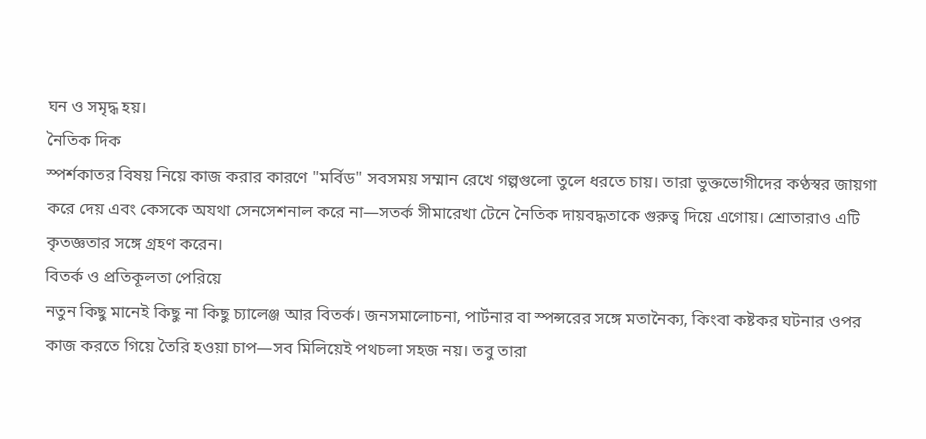ঘন ও সমৃদ্ধ হয়।
নৈতিক দিক
স্পর্শকাতর বিষয় নিয়ে কাজ করার কারণে "মর্বিড" সবসময় সম্মান রেখে গল্পগুলো তুলে ধরতে চায়। তারা ভুক্তভোগীদের কণ্ঠস্বর জায়গা করে দেয় এবং কেসকে অযথা সেনসেশনাল করে না—সতর্ক সীমারেখা টেনে নৈতিক দায়বদ্ধতাকে গুরুত্ব দিয়ে এগোয়। শ্রোতারাও এটি কৃতজ্ঞতার সঙ্গে গ্রহণ করেন।
বিতর্ক ও প্রতিকূলতা পেরিয়ে
নতুন কিছু মানেই কিছু না কিছু চ্যালেঞ্জ আর বিতর্ক। জনসমালোচনা, পার্টনার বা স্পন্সরের সঙ্গে মতানৈক্য, কিংবা কষ্টকর ঘটনার ওপর কাজ করতে গিয়ে তৈরি হওয়া চাপ—সব মিলিয়েই পথচলা সহজ নয়। তবু তারা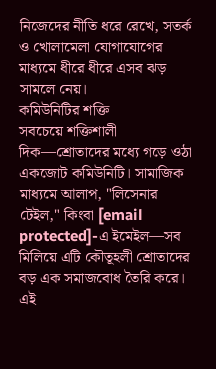নিজেদের নীতি ধরে রেখে, সতর্ক ও খোলামেলা যোগাযোগের মাধ্যমে ধীরে ধীরে এসব ঝড় সামলে নেয়।
কমিউনিটির শক্তি
সবচেয়ে শক্তিশালী দিক—শ্রোতাদের মধ্যে গড়ে ওঠা একজোট কমিউনিটি। সামাজিক মাধ্যমে আলাপ, "লিসেনার টেইল," কিংবা [email protected]-এ ইমেইল—সব মিলিয়ে এটি কৌতূহলী শ্রোতাদের বড় এক সমাজবোধ তৈরি করে।
এই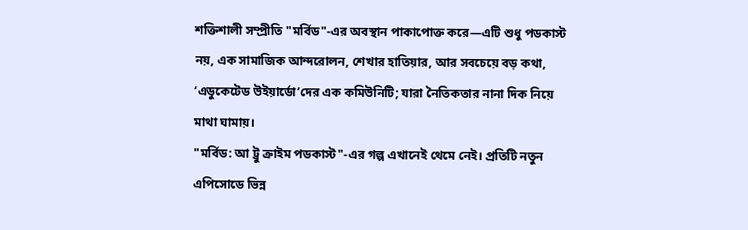শক্তিশালী সম্প্রীতি "মর্বিড"-এর অবস্থান পাকাপোক্ত করে—এটি শুধু পডকাস্ট নয়, এক সামাজিক আন্দরোলন, শেখার হাতিয়ার, আর সবচেয়ে বড় কথা, ‘এডুকেটেড উইয়ার্ডো’দের এক কমিউনিটি; যারা নৈতিকতার নানা দিক নিয়ে মাথা ঘামায়।
"মর্বিড: আ ট্রু ক্রাইম পডকাস্ট"-এর গল্প এখানেই থেমে নেই। প্রতিটি নতুন এপিসোডে ভিন্ন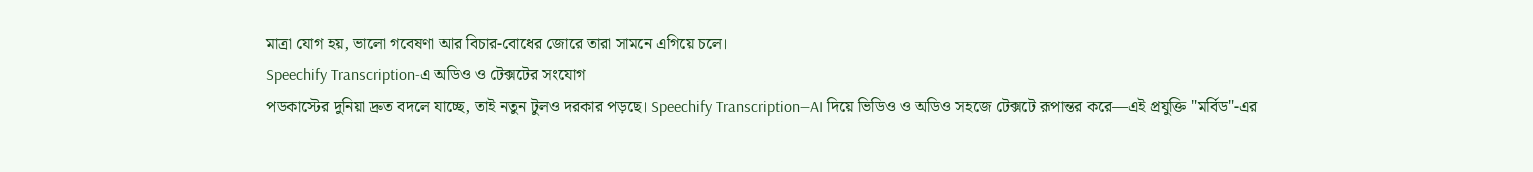মাত্রা যোগ হয়, ভালো গবেষণা আর বিচার-বোধের জোরে তারা সামনে এগিয়ে চলে।
Speechify Transcription-এ অডিও ও টেক্সটের সংযোগ
পডকাস্টের দুনিয়া দ্রুত বদলে যাচ্ছে, তাই নতুন টুলও দরকার পড়ছে। Speechify Transcription—AI দিয়ে ভিডিও ও অডিও সহজে টেক্সটে রূপান্তর করে—এই প্রযুক্তি "মর্বিড"-এর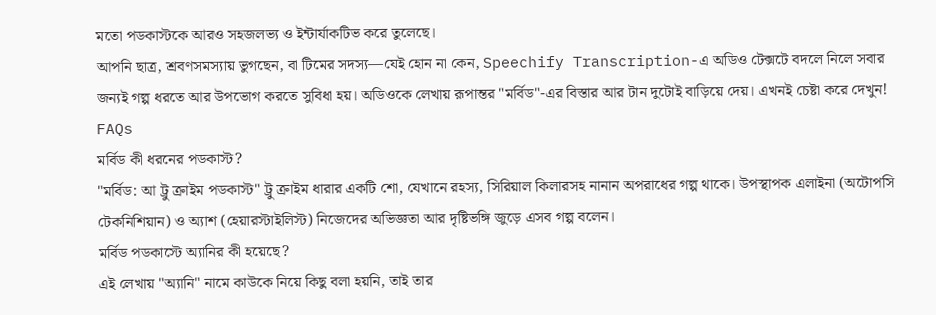মতো পডকাস্টকে আরও সহজলভ্য ও ইন্টার্যাকটিভ করে তুলেছে।
আপনি ছাত্র, শ্রবণসমস্যায় ভুগছেন, বা টিমের সদস্য—যেই হোন না কেন, Speechify Transcription-এ অডিও টেক্সটে বদলে নিলে সবার জন্যই গল্প ধরতে আর উপভোগ করতে সুবিধা হয়। অডিওকে লেখায় রূপান্তর "মর্বিড"-এর বিস্তার আর টান দুটোই বাড়িয়ে দেয়। এখনই চেষ্টা করে দেখুন!
FAQs
মর্বিড কী ধরনের পডকাস্ট?
"মর্বিড: আ ট্রু ক্রাইম পডকাস্ট" ট্রু ক্রাইম ধারার একটি শো, যেখানে রহস্য, সিরিয়াল কিলারসহ নানান অপরাধের গল্প থাকে। উপস্থাপক এলাইনা (অটোপসি টেকনিশিয়ান) ও অ্যাশ (হেয়ারস্টাইলিস্ট) নিজেদের অভিজ্ঞতা আর দৃষ্টিভঙ্গি জুড়ে এসব গল্প বলেন।
মর্বিড পডকাস্টে অ্যানির কী হয়েছে?
এই লেখায় "অ্যানি" নামে কাউকে নিয়ে কিছু বলা হয়নি, তাই তার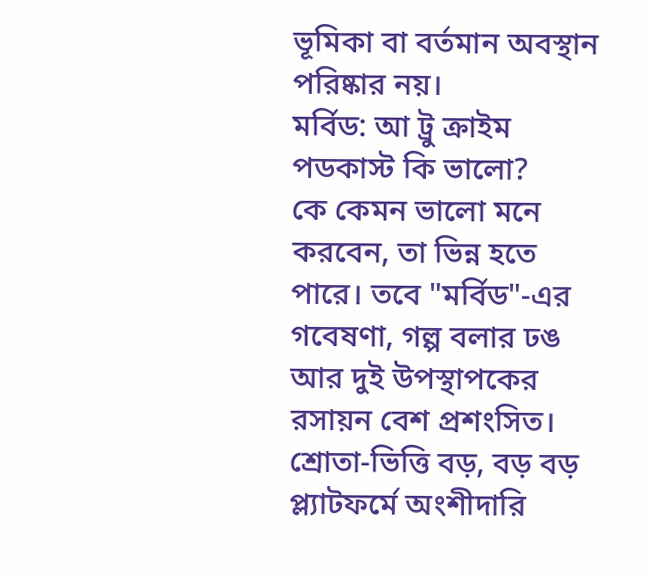ভূমিকা বা বর্তমান অবস্থান পরিষ্কার নয়।
মর্বিড: আ ট্রু ক্রাইম পডকাস্ট কি ভালো?
কে কেমন ভালো মনে করবেন, তা ভিন্ন হতে পারে। তবে "মর্বিড"-এর গবেষণা, গল্প বলার ঢঙ আর দুই উপস্থাপকের রসায়ন বেশ প্রশংসিত। শ্রোতা-ভিত্তি বড়, বড় বড় প্ল্যাটফর্মে অংশীদারি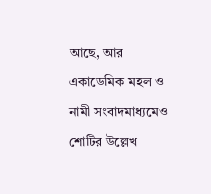আছে, আর একাডেমিক মহল ও নামী সংবাদমাধ্যমেও শোটির উল্লেখ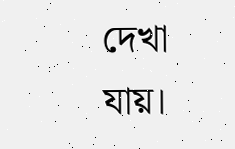দেখা যায়।